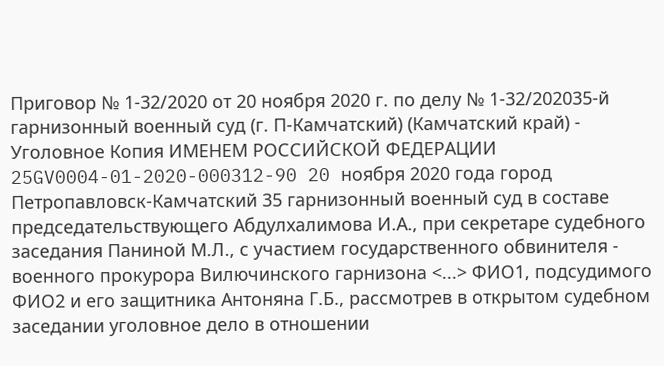Приговор № 1-32/2020 от 20 ноября 2020 г. по делу № 1-32/202035-й гарнизонный военный суд (г. П-Камчатский) (Камчатский край) - Уголовное Копия ИМЕНЕМ РОССИЙСКОЙ ФЕДЕРАЦИИ 25GV0004-01-2020-000312-90 20 ноября 2020 года город Петропавловск-Камчатский 35 гарнизонный военный суд в составе председательствующего Абдулхалимова И.А., при секретаре судебного заседания Паниной М.Л., с участием государственного обвинителя - военного прокурора Вилючинского гарнизона <...> ФИО1, подсудимого ФИО2 и его защитника Антоняна Г.Б., рассмотрев в открытом судебном заседании уголовное дело в отношении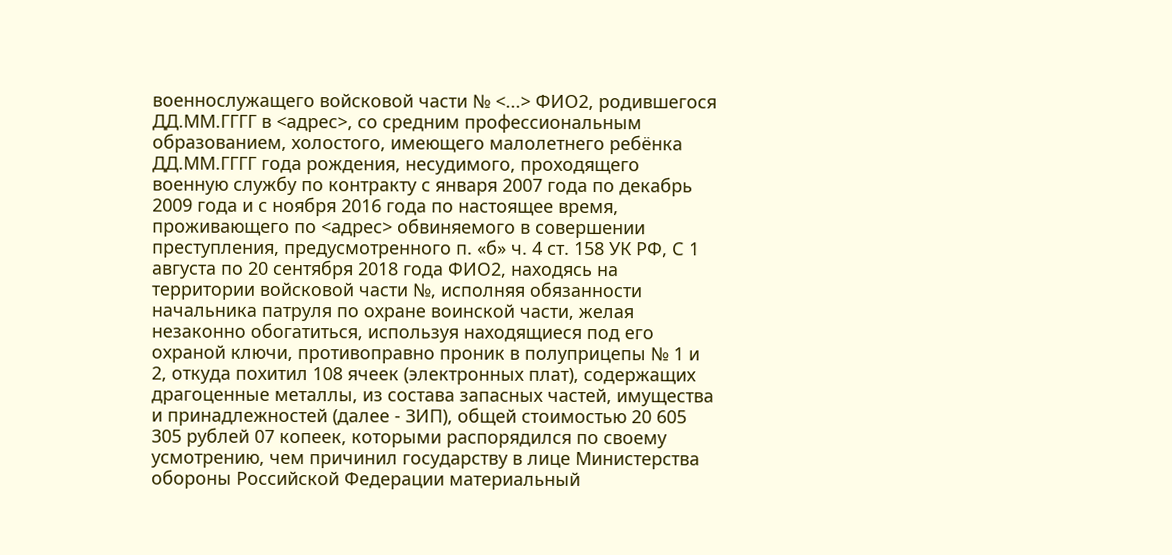военнослужащего войсковой части № <...> ФИО2, родившегося ДД.ММ.ГГГГ в <адрес>, со средним профессиональным образованием, холостого, имеющего малолетнего ребёнка ДД.ММ.ГГГГ года рождения, несудимого, проходящего военную службу по контракту с января 2007 года по декабрь 2009 года и с ноября 2016 года по настоящее время, проживающего по <адрес> обвиняемого в совершении преступления, предусмотренного п. «б» ч. 4 ст. 158 УК РФ, С 1 августа по 20 сентября 2018 года ФИО2, находясь на территории войсковой части №, исполняя обязанности начальника патруля по охране воинской части, желая незаконно обогатиться, используя находящиеся под его охраной ключи, противоправно проник в полуприцепы № 1 и 2, откуда похитил 108 ячеек (электронных плат), содержащих драгоценные металлы, из состава запасных частей, имущества и принадлежностей (далее - ЗИП), общей стоимостью 20 605 305 рублей 07 копеек, которыми распорядился по своему усмотрению, чем причинил государству в лице Министерства обороны Российской Федерации материальный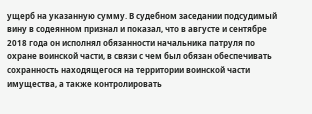ущерб на указанную сумму. В судебном заседании подсудимый вину в содеянном признал и показал, что в августе и сентябре 2018 года он исполнял обязанности начальника патруля по охране воинской части, в связи с чем был обязан обеспечивать сохранность находящегося на территории воинской части имущества, а также контролировать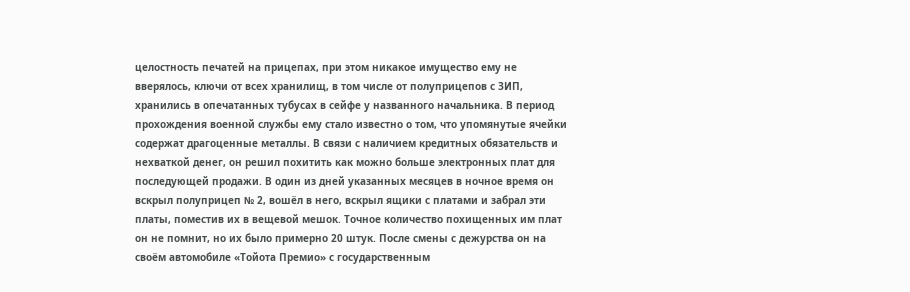целостность печатей на прицепах, при этом никакое имущество ему не вверялось, ключи от всех хранилищ, в том числе от полуприцепов с ЗИП, хранились в опечатанных тубусах в сейфе у названного начальника. В период прохождения военной службы ему стало известно о том, что упомянутые ячейки содержат драгоценные металлы. В связи с наличием кредитных обязательств и нехваткой денег, он решил похитить как можно больше электронных плат для последующей продажи. В один из дней указанных месяцев в ночное время он вскрыл полуприцеп № 2, вошёл в него, вскрыл ящики с платами и забрал эти платы, поместив их в вещевой мешок. Точное количество похищенных им плат он не помнит, но их было примерно 20 штук. После смены с дежурства он на своём автомобиле «Тойота Премио» с государственным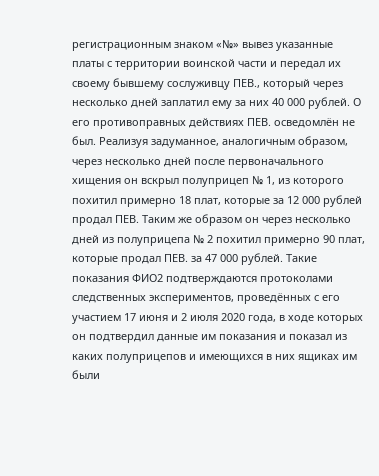регистрационным знаком «№» вывез указанные платы с территории воинской части и передал их своему бывшему сослуживцу ПЕВ., который через несколько дней заплатил ему за них 40 000 рублей. О его противоправных действиях ПЕВ. осведомлён не был. Реализуя задуманное, аналогичным образом, через несколько дней после первоначального хищения он вскрыл полуприцеп № 1, из которого похитил примерно 18 плат, которые за 12 000 рублей продал ПЕВ. Таким же образом он через несколько дней из полуприцепа № 2 похитил примерно 90 плат, которые продал ПЕВ. за 47 000 рублей. Такие показания ФИО2 подтверждаются протоколами следственных экспериментов, проведённых с его участием 17 июня и 2 июля 2020 года, в ходе которых он подтвердил данные им показания и показал из каких полуприцепов и имеющихся в них ящиках им были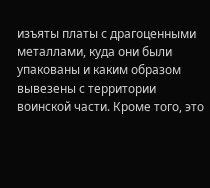изъяты платы с драгоценными металлами, куда они были упакованы и каким образом вывезены с территории воинской части. Кроме того, это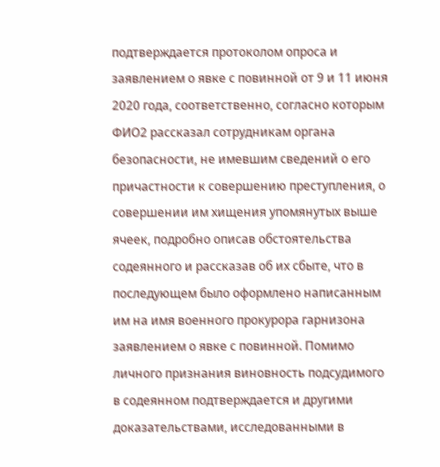подтверждается протоколом опроса и заявлением о явке с повинной от 9 и 11 июня 2020 года, соответственно, согласно которым ФИО2 рассказал сотрудникам органа безопасности, не имевшим сведений о его причастности к совершению преступления, о совершении им хищения упомянутых выше ячеек, подробно описав обстоятельства содеянного и рассказав об их сбыте, что в последующем было оформлено написанным им на имя военного прокурора гарнизона заявлением о явке с повинной. Помимо личного признания виновность подсудимого в содеянном подтверждается и другими доказательствами, исследованными в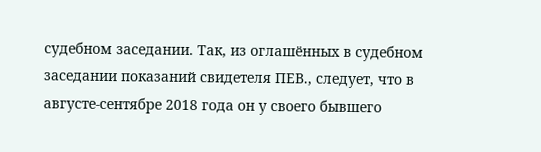судебном заседании. Так, из оглашённых в судебном заседании показаний свидетеля ПЕВ., следует, что в августе-сентябре 2018 года он у своего бывшего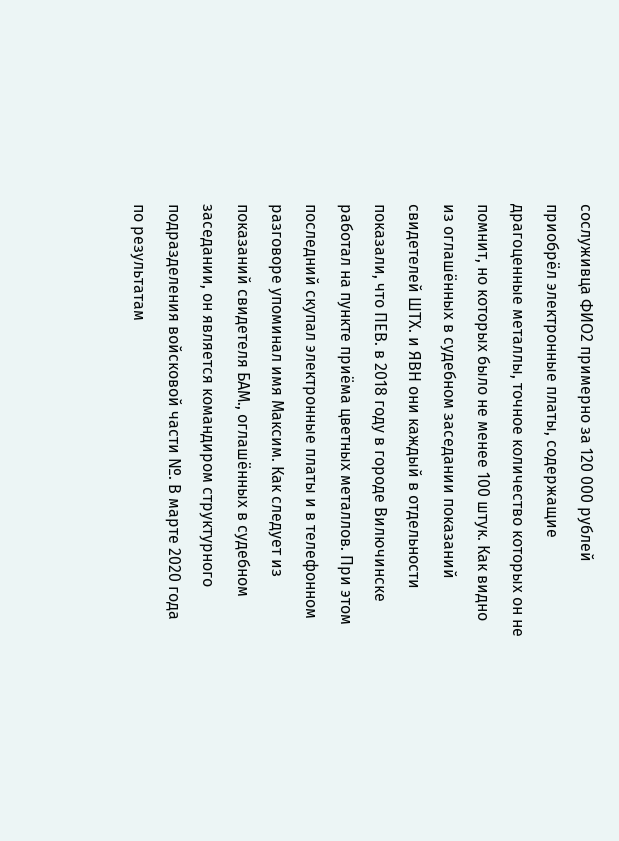сослуживца ФИО2 примерно за 120 000 рублей приобрёл электронные платы, содержащие драгоценные металлы, точное количество которых он не помнит, но которых было не менее 100 штук. Как видно из оглашённых в судебном заседании показаний свидетелей ШТХ. и ЯВН они каждый в отдельности показали, что ПЕВ. в 2018 году в городе Вилючинске работал на пункте приёма цветных металлов. При этом последний скупал электронные платы и в телефонном разговоре упоминал имя Максим. Как следует из показаний свидетеля БАМ., оглашённых в судебном заседании, он является командиром структурного подразделения войсковой части №. В марте 2020 года по результатам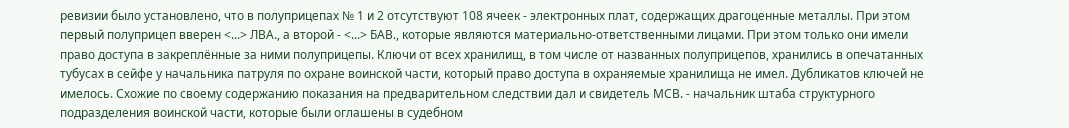ревизии было установлено, что в полуприцепах № 1 и 2 отсутствуют 108 ячеек - электронных плат, содержащих драгоценные металлы. При этом первый полуприцеп вверен <...> ЛВА., а второй - <...> БАВ., которые являются материально-ответственными лицами. При этом только они имели право доступа в закреплённые за ними полуприцепы. Ключи от всех хранилищ, в том числе от названных полуприцепов, хранились в опечатанных тубусах в сейфе у начальника патруля по охране воинской части, который право доступа в охраняемые хранилища не имел. Дубликатов ключей не имелось. Схожие по своему содержанию показания на предварительном следствии дал и свидетель МСВ. - начальник штаба структурного подразделения воинской части, которые были оглашены в судебном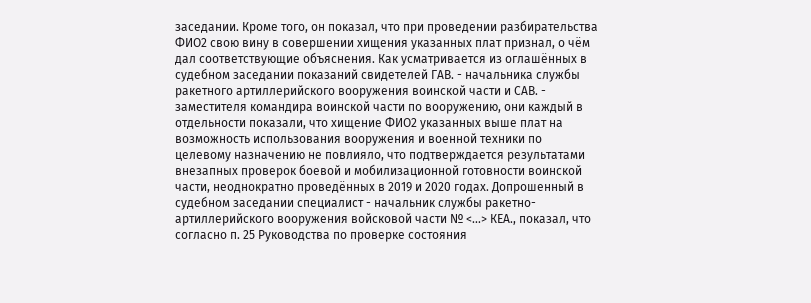заседании. Кроме того, он показал, что при проведении разбирательства ФИО2 свою вину в совершении хищения указанных плат признал, о чём дал соответствующие объяснения. Как усматривается из оглашённых в судебном заседании показаний свидетелей ГАВ. - начальника службы ракетного артиллерийского вооружения воинской части и САВ. - заместителя командира воинской части по вооружению, они каждый в отдельности показали, что хищение ФИО2 указанных выше плат на возможность использования вооружения и военной техники по целевому назначению не повлияло, что подтверждается результатами внезапных проверок боевой и мобилизационной готовности воинской части, неоднократно проведённых в 2019 и 2020 годах. Допрошенный в судебном заседании специалист - начальник службы ракетно-артиллерийского вооружения войсковой части № <...> КЕА., показал, что согласно п. 25 Руководства по проверке состояния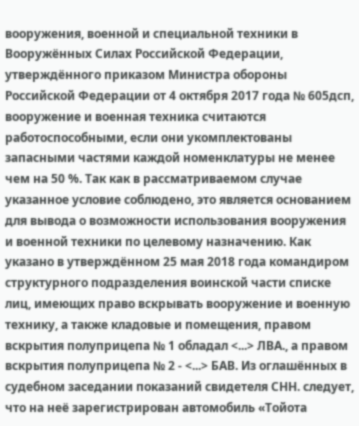вооружения, военной и специальной техники в Вооружённых Силах Российской Федерации, утверждённого приказом Министра обороны Российской Федерации от 4 октября 2017 года № 605дсп, вооружение и военная техника считаются работоспособными, если они укомплектованы запасными частями каждой номенклатуры не менее чем на 50 %. Так как в рассматриваемом случае указанное условие соблюдено, это является основанием для вывода о возможности использования вооружения и военной техники по целевому назначению. Как указано в утверждённом 25 мая 2018 года командиром структурного подразделения воинской части списке лиц, имеющих право вскрывать вооружение и военную технику, а также кладовые и помещения, правом вскрытия полуприцепа № 1 обладал <...> ЛВА., а правом вскрытия полуприцепа № 2 - <...> БАВ. Из оглашённых в судебном заседании показаний свидетеля СНН. следует, что на неё зарегистрирован автомобиль «Тойота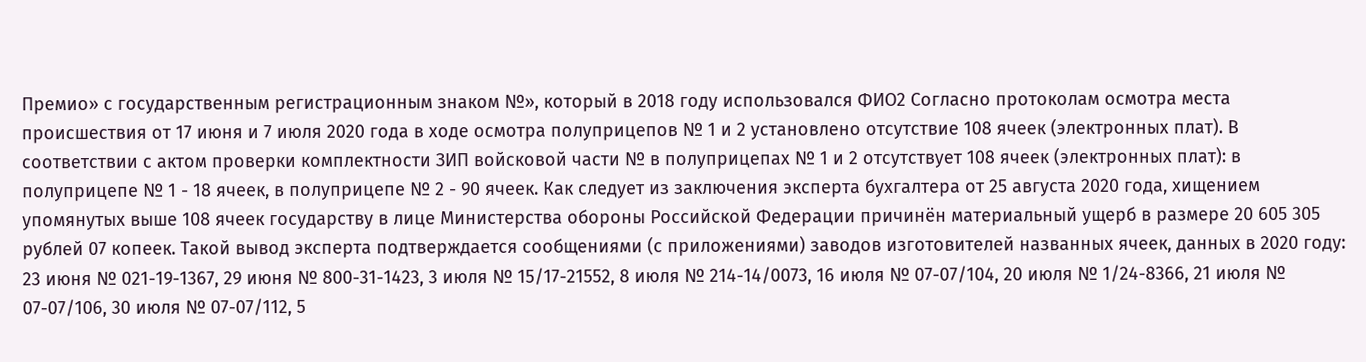Премио» с государственным регистрационным знаком №», который в 2018 году использовался ФИО2 Согласно протоколам осмотра места происшествия от 17 июня и 7 июля 2020 года в ходе осмотра полуприцепов № 1 и 2 установлено отсутствие 108 ячеек (электронных плат). В соответствии с актом проверки комплектности ЗИП войсковой части № в полуприцепах № 1 и 2 отсутствует 108 ячеек (электронных плат): в полуприцепе № 1 - 18 ячеек, в полуприцепе № 2 - 90 ячеек. Как следует из заключения эксперта бухгалтера от 25 августа 2020 года, хищением упомянутых выше 108 ячеек государству в лице Министерства обороны Российской Федерации причинён материальный ущерб в размере 20 605 305 рублей 07 копеек. Такой вывод эксперта подтверждается сообщениями (с приложениями) заводов изготовителей названных ячеек, данных в 2020 году: 23 июня № 021-19-1367, 29 июня № 800-31-1423, 3 июля № 15/17-21552, 8 июля № 214-14/0073, 16 июля № 07-07/104, 20 июля № 1/24-8366, 21 июля № 07-07/106, 30 июля № 07-07/112, 5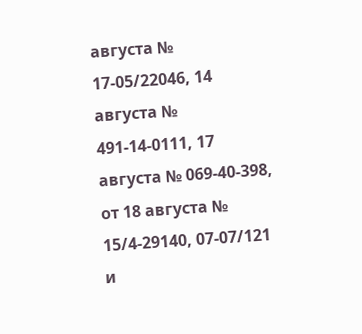августа № 17-05/22046, 14 августа № 491-14-0111, 17 августа № 069-40-398, от 18 августа № 15/4-29140, 07-07/121 и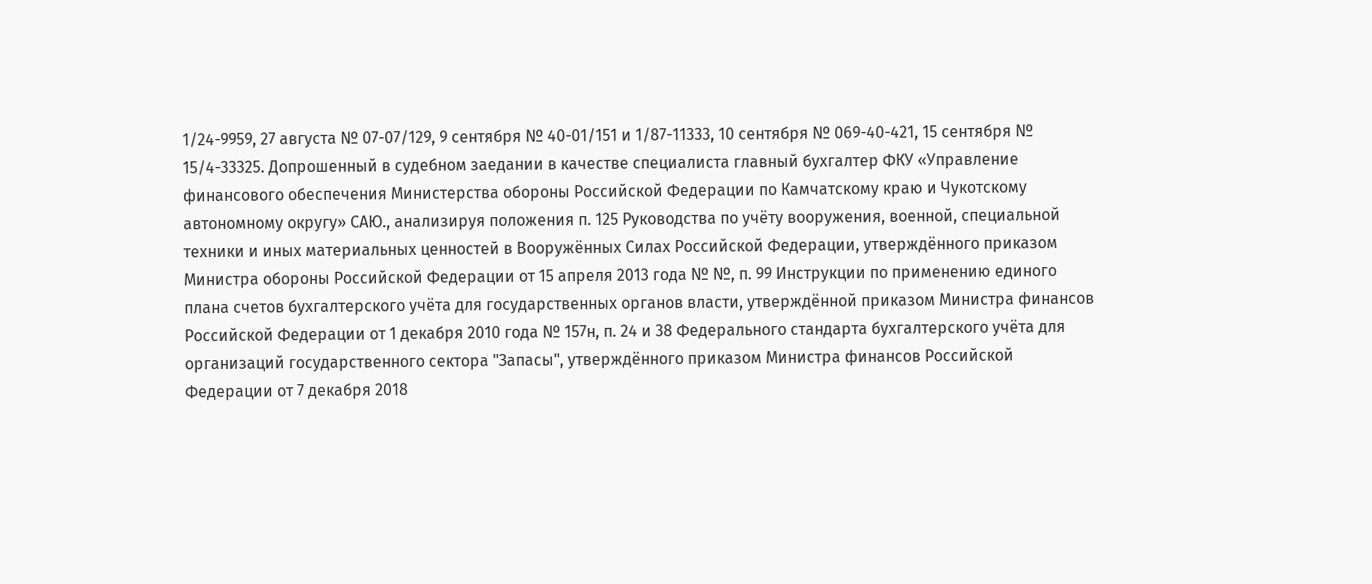1/24-9959, 27 августа № 07-07/129, 9 сентября № 40-01/151 и 1/87-11333, 10 сентября № 069-40-421, 15 сентября № 15/4-33325. Допрошенный в судебном заедании в качестве специалиста главный бухгалтер ФКУ «Управление финансового обеспечения Министерства обороны Российской Федерации по Камчатскому краю и Чукотскому автономному округу» САЮ., анализируя положения п. 125 Руководства по учёту вооружения, военной, специальной техники и иных материальных ценностей в Вооружённых Силах Российской Федерации, утверждённого приказом Министра обороны Российской Федерации от 15 апреля 2013 года № №, п. 99 Инструкции по применению единого плана счетов бухгалтерского учёта для государственных органов власти, утверждённой приказом Министра финансов Российской Федерации от 1 декабря 2010 года № 157н, п. 24 и 38 Федерального стандарта бухгалтерского учёта для организаций государственного сектора "Запасы", утверждённого приказом Министра финансов Российской Федерации от 7 декабря 2018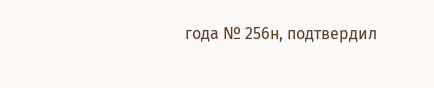года № 256н, подтвердил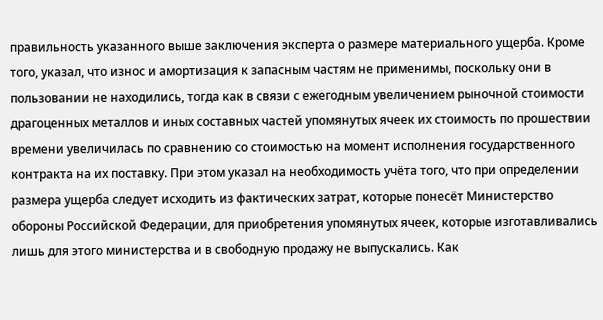правильность указанного выше заключения эксперта о размере материального ущерба. Кроме того, указал, что износ и амортизация к запасным частям не применимы, поскольку они в пользовании не находились, тогда как в связи с ежегодным увеличением рыночной стоимости драгоценных металлов и иных составных частей упомянутых ячеек их стоимость по прошествии времени увеличилась по сравнению со стоимостью на момент исполнения государственного контракта на их поставку. При этом указал на необходимость учёта того, что при определении размера ущерба следует исходить из фактических затрат, которые понесёт Министерство обороны Российской Федерации, для приобретения упомянутых ячеек, которые изготавливались лишь для этого министерства и в свободную продажу не выпускались. Как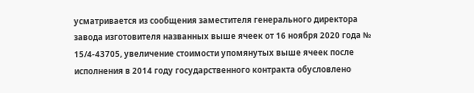усматривается из сообщения заместителя генерального директора завода изготовителя названных выше ячеек от 16 ноября 2020 года № 15/4-43705, увеличение стоимости упомянутых выше ячеек после исполнения в 2014 году государственного контракта обусловлено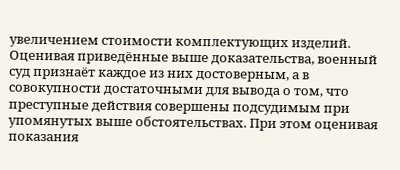увеличением стоимости комплектующих изделий. Оценивая приведённые выше доказательства, военный суд признаёт каждое из них достоверным, а в совокупности достаточными для вывода о том, что преступные действия совершены подсудимым при упомянутых выше обстоятельствах. При этом оценивая показания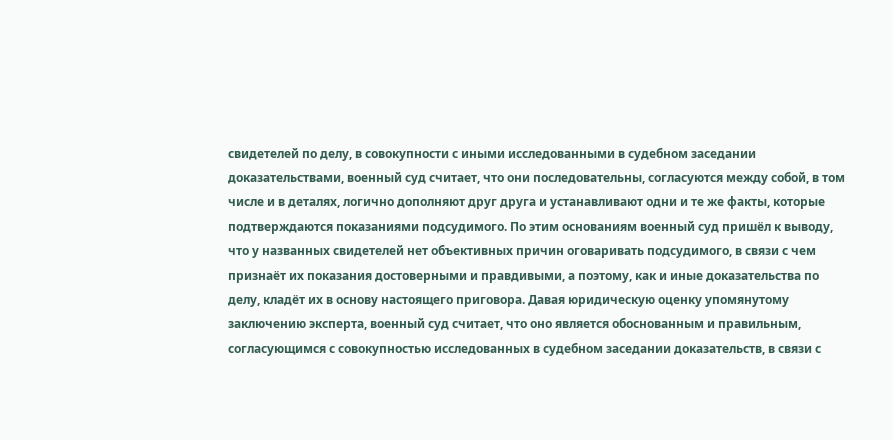свидетелей по делу, в совокупности с иными исследованными в судебном заседании доказательствами, военный суд считает, что они последовательны, согласуются между собой, в том числе и в деталях, логично дополняют друг друга и устанавливают одни и те же факты, которые подтверждаются показаниями подсудимого. По этим основаниям военный суд пришёл к выводу, что у названных свидетелей нет объективных причин оговаривать подсудимого, в связи с чем признаёт их показания достоверными и правдивыми, а поэтому, как и иные доказательства по делу, кладёт их в основу настоящего приговора. Давая юридическую оценку упомянутому заключению эксперта, военный суд считает, что оно является обоснованным и правильным, согласующимся с совокупностью исследованных в судебном заседании доказательств, в связи с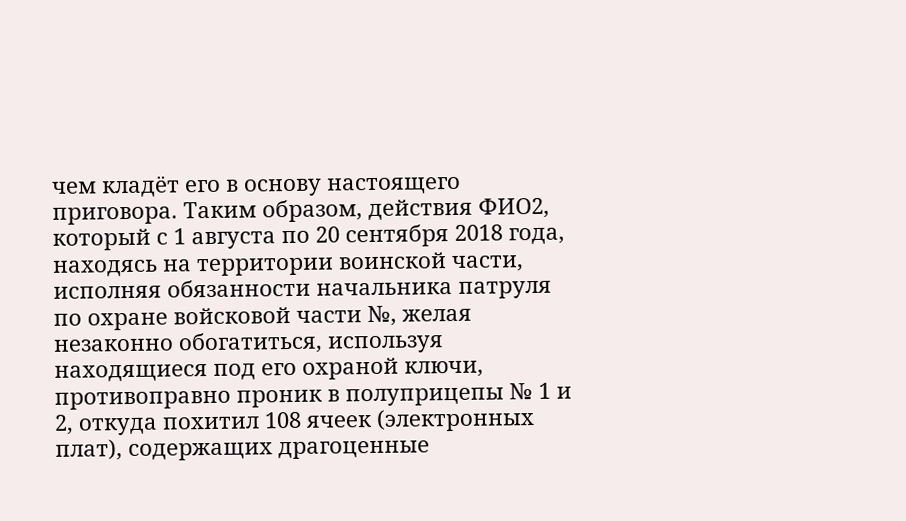чем кладёт его в основу настоящего приговора. Таким образом, действия ФИО2, который с 1 августа по 20 сентября 2018 года, находясь на территории воинской части, исполняя обязанности начальника патруля по охране войсковой части №, желая незаконно обогатиться, используя находящиеся под его охраной ключи, противоправно проник в полуприцепы № 1 и 2, откуда похитил 108 ячеек (электронных плат), содержащих драгоценные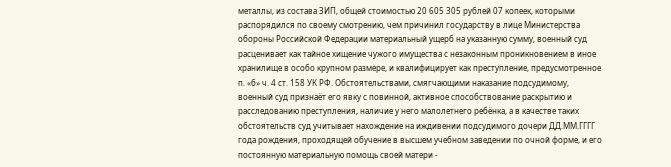металлы, из состава ЗИП, общей стоимостью 20 605 305 рублей 07 копеек, которыми распорядился по своему смотрению, чем причинил государству в лице Министерства обороны Российской Федерации материальный ущерб на указанную сумму, военный суд расценивает как тайное хищение чужого имущества с незаконным проникновением в иное хранилище в особо крупном размере, и квалифицирует как преступление, предусмотренное п. «б» ч. 4 ст. 158 УК РФ. Обстоятельствами, смягчающими наказание подсудимому, военный суд признаёт его явку с повинной, активное способствование раскрытию и расследованию преступления, наличие у него малолетнего ребёнка, а в качестве таких обстоятельств суд учитывает нахождение на иждивении подсудимого дочери ДД.ММ.ГГГГ года рождения, проходящей обучение в высшем учебном заведении по очной форме, и его постоянную материальную помощь своей матери -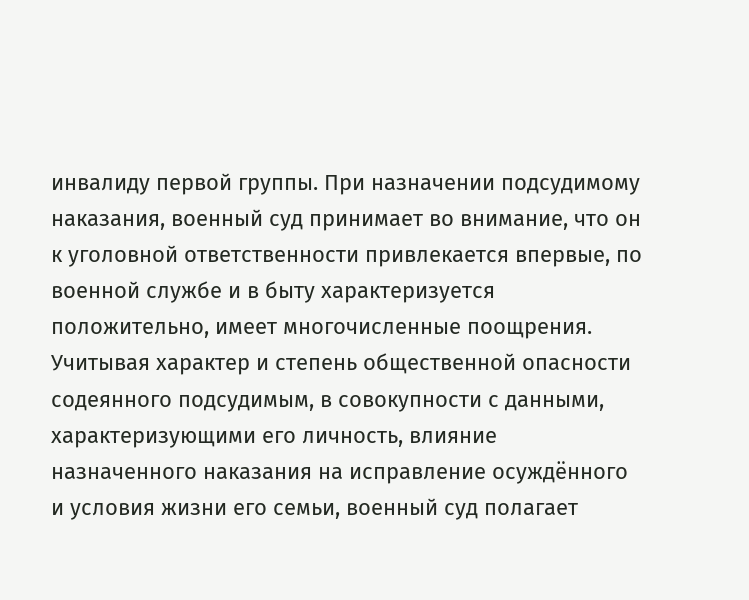инвалиду первой группы. При назначении подсудимому наказания, военный суд принимает во внимание, что он к уголовной ответственности привлекается впервые, по военной службе и в быту характеризуется положительно, имеет многочисленные поощрения. Учитывая характер и степень общественной опасности содеянного подсудимым, в совокупности с данными, характеризующими его личность, влияние назначенного наказания на исправление осуждённого и условия жизни его семьи, военный суд полагает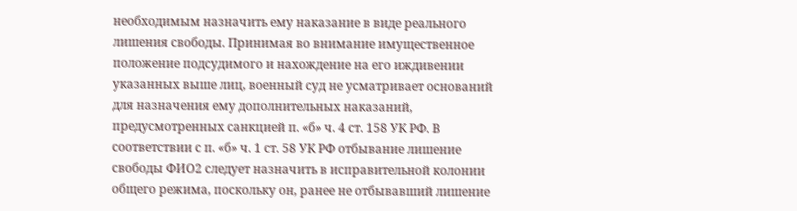необходимым назначить ему наказание в виде реального лишения свободы. Принимая во внимание имущественное положение подсудимого и нахождение на его иждивении указанных выше лиц, военный суд не усматривает оснований для назначения ему дополнительных наказаний, предусмотренных санкцией п. «б» ч. 4 ст. 158 УК РФ. В соответствии с п. «б» ч. 1 ст. 58 УК РФ отбывание лишение свободы ФИО2 следует назначить в исправительной колонии общего режима, поскольку он, ранее не отбывавший лишение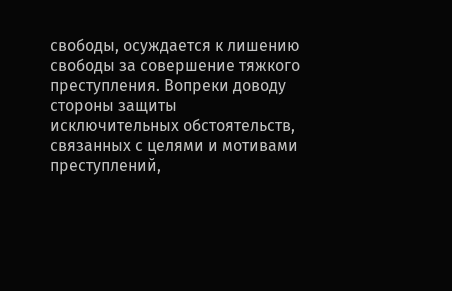свободы, осуждается к лишению свободы за совершение тяжкого преступления. Вопреки доводу стороны защиты исключительных обстоятельств, связанных с целями и мотивами преступлений,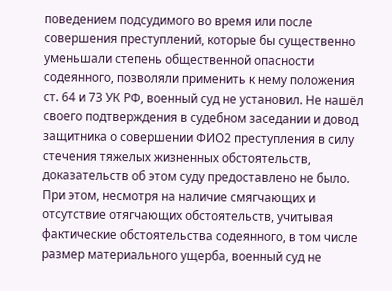поведением подсудимого во время или после совершения преступлений, которые бы существенно уменьшали степень общественной опасности содеянного, позволяли применить к нему положения ст. 64 и 73 УК РФ, военный суд не установил. Не нашёл своего подтверждения в судебном заседании и довод защитника о совершении ФИО2 преступления в силу стечения тяжелых жизненных обстоятельств, доказательств об этом суду предоставлено не было. При этом, несмотря на наличие смягчающих и отсутствие отягчающих обстоятельств, учитывая фактические обстоятельства содеянного, в том числе размер материального ущерба, военный суд не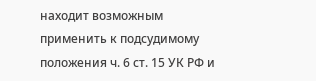находит возможным применить к подсудимому положения ч. 6 ст. 15 УК РФ и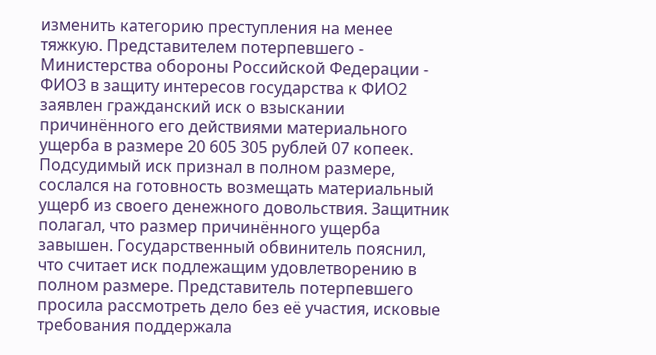изменить категорию преступления на менее тяжкую. Представителем потерпевшего - Министерства обороны Российской Федерации - ФИО3 в защиту интересов государства к ФИО2 заявлен гражданский иск о взыскании причинённого его действиями материального ущерба в размере 20 605 305 рублей 07 копеек. Подсудимый иск признал в полном размере, сослался на готовность возмещать материальный ущерб из своего денежного довольствия. Защитник полагал, что размер причинённого ущерба завышен. Государственный обвинитель пояснил, что считает иск подлежащим удовлетворению в полном размере. Представитель потерпевшего просила рассмотреть дело без её участия, исковые требования поддержала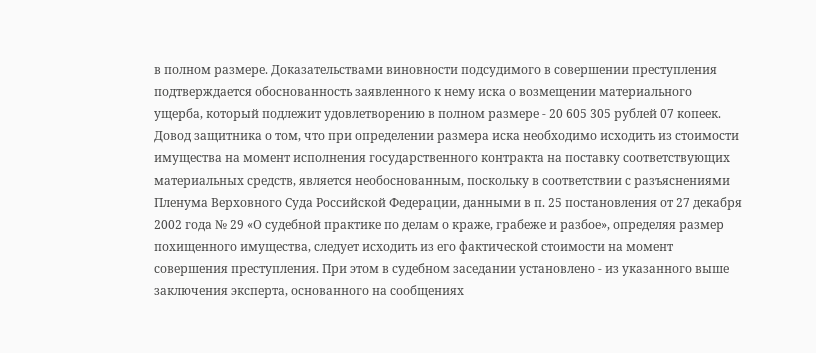в полном размере. Доказательствами виновности подсудимого в совершении преступления подтверждается обоснованность заявленного к нему иска о возмещении материального ущерба, который подлежит удовлетворению в полном размере - 20 605 305 рублей 07 копеек. Довод защитника о том, что при определении размера иска необходимо исходить из стоимости имущества на момент исполнения государственного контракта на поставку соответствующих материальных средств, является необоснованным, поскольку в соответствии с разъяснениями Пленума Верховного Суда Российской Федерации, данными в п. 25 постановления от 27 декабря 2002 года № 29 «О судебной практике по делам о краже, грабеже и разбое», определяя размер похищенного имущества, следует исходить из его фактической стоимости на момент совершения преступления. При этом в судебном заседании установлено - из указанного выше заключения эксперта, основанного на сообщениях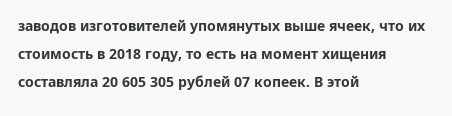заводов изготовителей упомянутых выше ячеек, что их стоимость в 2018 году, то есть на момент хищения составляла 20 605 305 рублей 07 копеек. В этой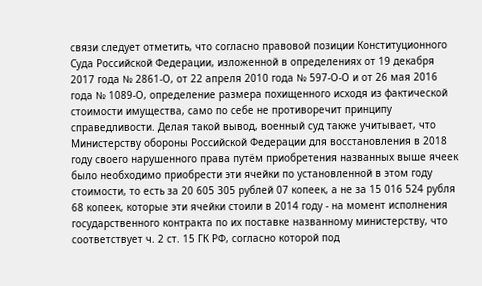связи следует отметить, что согласно правовой позиции Конституционного Суда Российской Федерации, изложенной в определениях от 19 декабря 2017 года № 2861-О, от 22 апреля 2010 года № 597-О-О и от 26 мая 2016 года № 1089-О, определение размера похищенного исходя из фактической стоимости имущества, само по себе не противоречит принципу справедливости. Делая такой вывод, военный суд также учитывает, что Министерству обороны Российской Федерации для восстановления в 2018 году своего нарушенного права путём приобретения названных выше ячеек было необходимо приобрести эти ячейки по установленной в этом году стоимости, то есть за 20 605 305 рублей 07 копеек, а не за 15 016 524 рубля 68 копеек, которые эти ячейки стоили в 2014 году - на момент исполнения государственного контракта по их поставке названному министерству, что соответствует ч. 2 ст. 15 ГК РФ, согласно которой под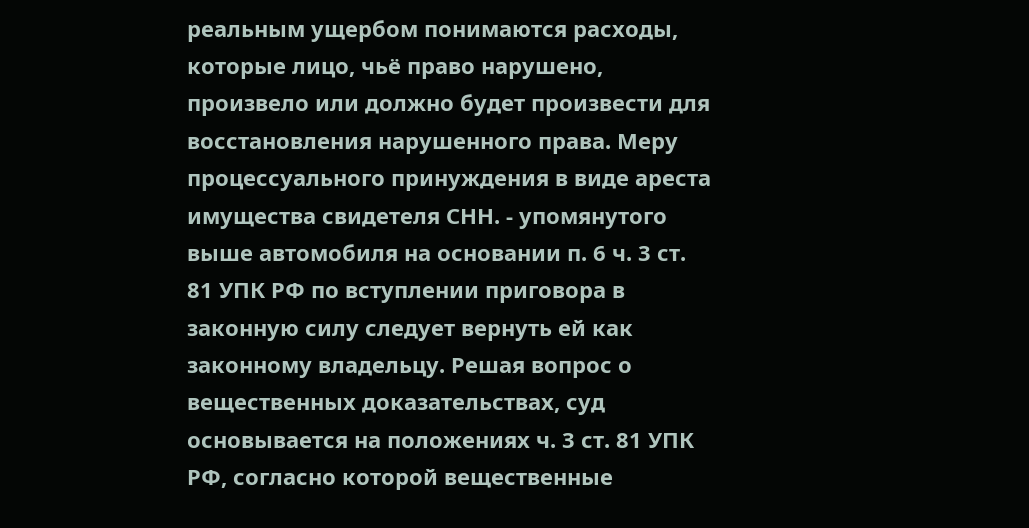реальным ущербом понимаются расходы, которые лицо, чьё право нарушено, произвело или должно будет произвести для восстановления нарушенного права. Меру процессуального принуждения в виде ареста имущества свидетеля СНН. - упомянутого выше автомобиля на основании п. 6 ч. 3 ст. 81 УПК РФ по вступлении приговора в законную силу следует вернуть ей как законному владельцу. Решая вопрос о вещественных доказательствах, суд основывается на положениях ч. 3 ст. 81 УПК РФ, согласно которой вещественные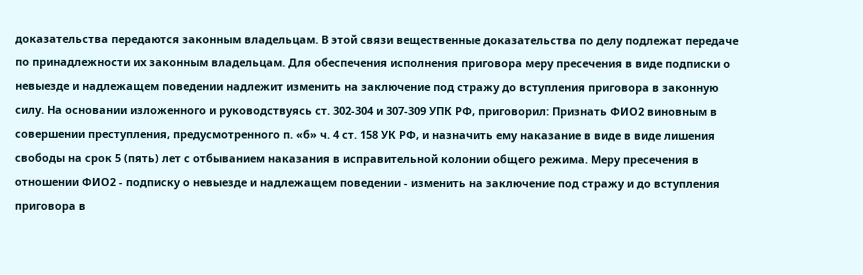доказательства передаются законным владельцам. В этой связи вещественные доказательства по делу подлежат передаче по принадлежности их законным владельцам. Для обеспечения исполнения приговора меру пресечения в виде подписки о невыезде и надлежащем поведении надлежит изменить на заключение под стражу до вступления приговора в законную силу. На основании изложенного и руководствуясь ст. 302-304 и 307-309 УПК РФ, приговорил: Признать ФИО2 виновным в совершении преступления, предусмотренного п. «б» ч. 4 ст. 158 УК РФ, и назначить ему наказание в виде в виде лишения свободы на срок 5 (пять) лет с отбыванием наказания в исправительной колонии общего режима. Меру пресечения в отношении ФИО2 - подписку о невыезде и надлежащем поведении - изменить на заключение под стражу и до вступления приговора в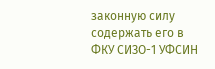законную силу содержать его в ФКУ СИЗО-1 УФСИН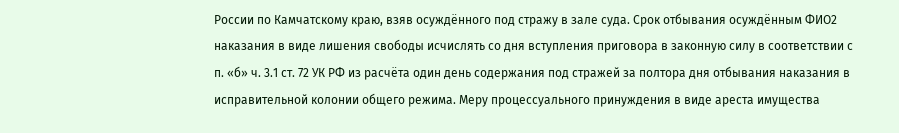России по Камчатскому краю, взяв осуждённого под стражу в зале суда. Срок отбывания осуждённым ФИО2 наказания в виде лишения свободы исчислять со дня вступления приговора в законную силу в соответствии с п. «б» ч. 3.1 ст. 72 УК РФ из расчёта один день содержания под стражей за полтора дня отбывания наказания в исправительной колонии общего режима. Меру процессуального принуждения в виде ареста имущества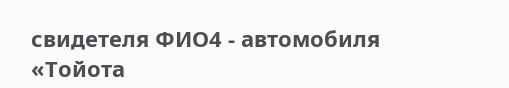свидетеля ФИО4 - автомобиля «Тойота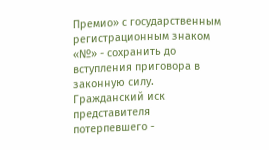Премио» с государственным регистрационным знаком «№» - сохранить до вступления приговора в законную силу. Гражданский иск представителя потерпевшего -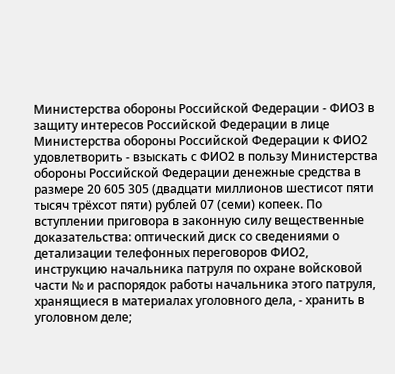Министерства обороны Российской Федерации - ФИО3 в защиту интересов Российской Федерации в лице Министерства обороны Российской Федерации к ФИО2 удовлетворить - взыскать с ФИО2 в пользу Министерства обороны Российской Федерации денежные средства в размере 20 605 305 (двадцати миллионов шестисот пяти тысяч трёхсот пяти) рублей 07 (семи) копеек. По вступлении приговора в законную силу вещественные доказательства: оптический диск со сведениями о детализации телефонных переговоров ФИО2, инструкцию начальника патруля по охране войсковой части № и распорядок работы начальника этого патруля, хранящиеся в материалах уголовного дела, - хранить в уголовном деле;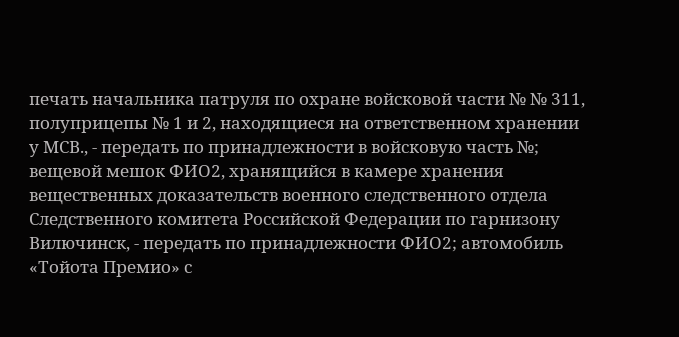печать начальника патруля по охране войсковой части № № 311, полуприцепы № 1 и 2, находящиеся на ответственном хранении у МСВ., - передать по принадлежности в войсковую часть №; вещевой мешок ФИО2, хранящийся в камере хранения вещественных доказательств военного следственного отдела Следственного комитета Российской Федерации по гарнизону Вилючинск, - передать по принадлежности ФИО2; автомобиль «Тойота Премио» с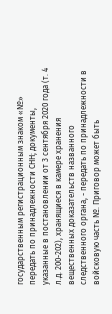государственным регистрационным знаком «№» передать по принадлежности СНН; документы, указанные в постановлении от 3 сентября 2020 года (т. 4 л.д. 200-202), хранящиеся в камере хранения вещественных доказательств названного следственного органа, - передать по принадлежности в войсковую часть №. Приговор может быть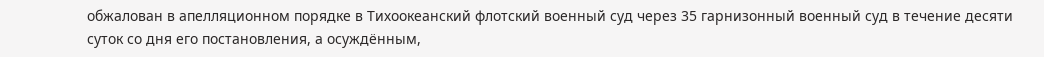обжалован в апелляционном порядке в Тихоокеанский флотский военный суд через 35 гарнизонный военный суд в течение десяти суток со дня его постановления, а осуждённым,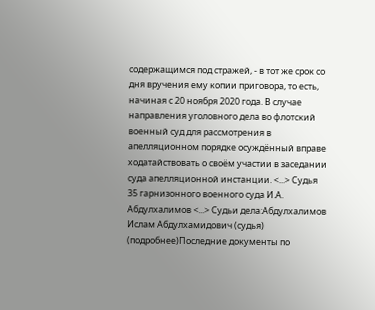содержащимся под стражей, - в тот же срок со дня вручения ему копии приговора, то есть, начиная с 20 ноября 2020 года. В случае направления уголовного дела во флотский военный суд для рассмотрения в апелляционном порядке осуждённый вправе ходатайствовать о своём участии в заседании суда апелляционной инстанции. <...> Судья 35 гарнизонного военного суда И.А. Абдулхалимов <...> Судьи дела:Абдулхалимов Ислам Абдулхамидович (судья) (подробнее)Последние документы по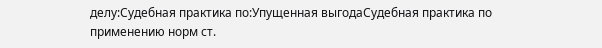делу:Судебная практика по:Упущенная выгодаСудебная практика по применению норм ст.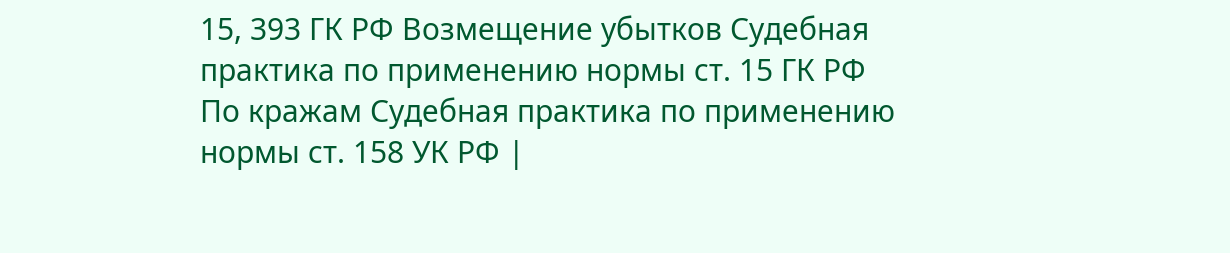15, 393 ГК РФ Возмещение убытков Судебная практика по применению нормы ст. 15 ГК РФ По кражам Судебная практика по применению нормы ст. 158 УК РФ |